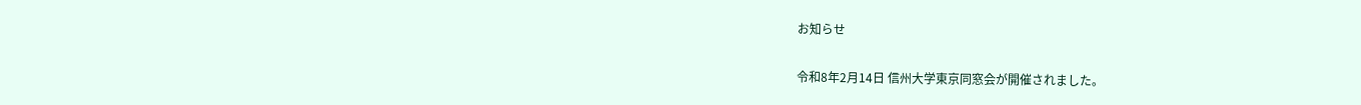お知らせ

令和8年2月14日 信州大学東京同窓会が開催されました。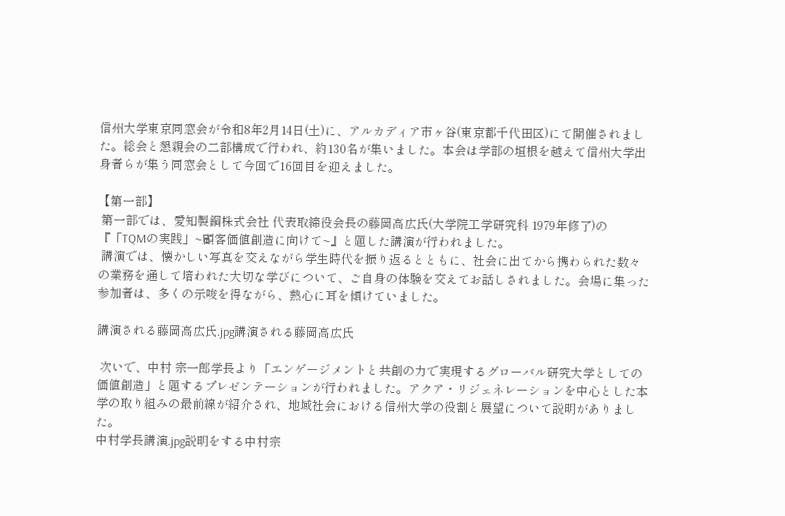信州大学東京同窓会が令和8年2月14日(土)に、アルカディア市ヶ谷(東京都千代田区)にて開催されました。総会と懇親会の二部構成で行われ、約130名が集いました。本会は学部の垣根を越えて信州大学出身者らが集う同窓会として今回で16回目を迎えました。

【第一部】
 第一部では、愛知製鋼株式会社 代表取締役会長の藤岡高広氏(大学院工学研究科 1979年修了)の『「TQMの実践」~顧客価値創造に向けて~』と題した講演が行われました。
 講演では、懐かしい写真を交えながら学生時代を振り返るとともに、社会に出てから携わられた数々の業務を通して培われた大切な学びについて、ご自身の体験を交えてお話しされました。会場に集った参加者は、多くの示唆を得ながら、熱心に耳を傾けていました。

講演される藤岡高広氏.jpg講演される藤岡高広氏

 次いで、中村 宗一郎学長より「エンゲージメントと共創の力で実現するグローバル研究大学としての価値創造」と題するプレゼンテーションが行われました。アクア・リジェネレーションを中心とした本学の取り組みの最前線が紹介され、地域社会における信州大学の役割と展望について説明がありました。
中村学長講演.jpg説明をする中村宗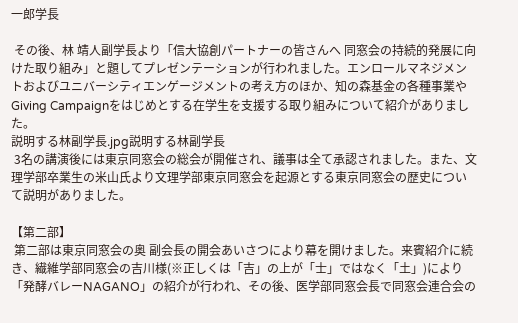一郎学長

 その後、林 靖人副学長より「信大協創パートナーの皆さんへ 同窓会の持続的発展に向けた取り組み」と題してプレゼンテーションが行われました。エンロールマネジメントおよびユニバーシティエンゲージメントの考え方のほか、知の森基金の各種事業やGiving Campaignをはじめとする在学生を支援する取り組みについて紹介がありました。
説明する林副学長.jpg説明する林副学長
 3名の講演後には東京同窓会の総会が開催され、議事は全て承認されました。また、文理学部卒業生の米山氏より文理学部東京同窓会を起源とする東京同窓会の歴史について説明がありました。

【第二部】
 第二部は東京同窓会の奥 副会長の開会あいさつにより幕を開けました。来賓紹介に続き、繊維学部同窓会の吉川様(※正しくは「吉」の上が「士」ではなく「土」)により「発酵バレーNAGANO」の紹介が行われ、その後、医学部同窓会長で同窓会連合会の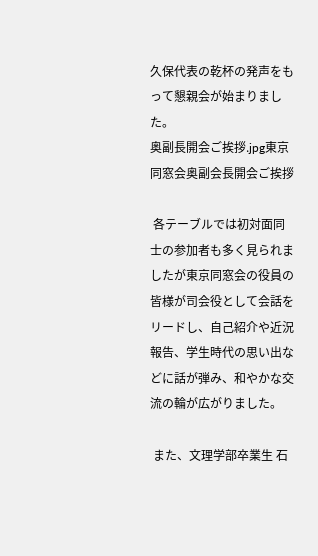久保代表の乾杯の発声をもって懇親会が始まりました。
奥副長開会ご挨拶.jpg東京同窓会奥副会長開会ご挨拶

 各テーブルでは初対面同士の参加者も多く見られましたが東京同窓会の役員の皆様が司会役として会話をリードし、自己紹介や近況報告、学生時代の思い出などに話が弾み、和やかな交流の輪が広がりました。

 また、文理学部卒業生 石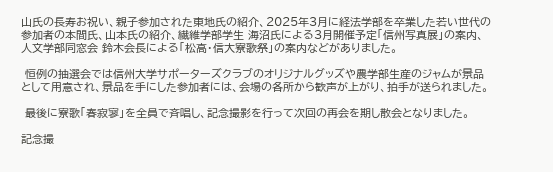山氏の長寿お祝い、親子参加された東地氏の紹介、2025年3月に経法学部を卒業した若い世代の参加者の本間氏、山本氏の紹介、繊維学部学生 海沼氏による3月開催予定「信州写真展」の案内、人文学部同窓会 鈴木会長による「松高・信大寮歌祭」の案内などがありました。

 恒例の抽選会では信州大学サポーターズクラブのオリジナルグッズや農学部生産のジャムが景品として用意され、景品を手にした参加者には、会場の各所から歓声が上がり、拍手が送られました。

 最後に寮歌「春寂寥」を全員で斉唱し、記念撮影を行って次回の再会を期し散会となりました。

記念撮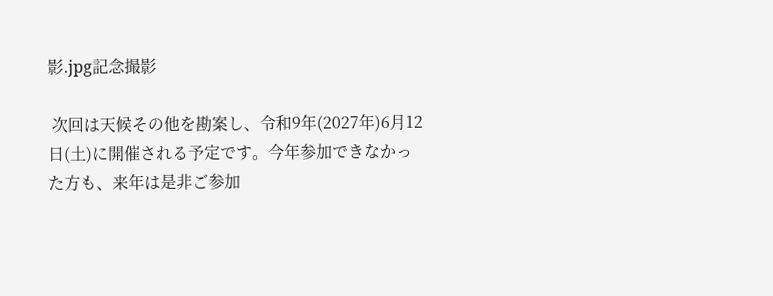影.jpg記念撮影

 次回は天候その他を勘案し、令和9年(2027年)6月12日(土)に開催される予定です。今年参加できなかった方も、来年は是非ご参加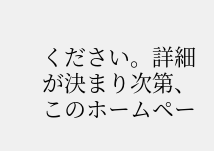ください。詳細が決まり次第、このホームペー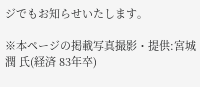ジでもお知らせいたします。

※本ページの掲載写真撮影・提供:宮城潤 氏(経済 83年卒)